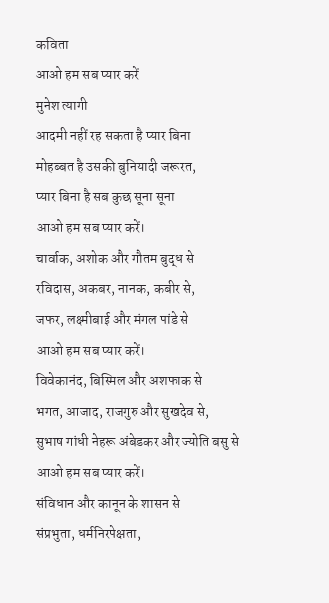कविता
आओ हम सब प्यार करें
मुनेश त्यागी
आदमी नहीं रह सकता है प्यार बिना
मोहब्बत है उसकी बुनियादी जरूरत,
प्यार बिना है सब कुछ सूना सूना
आओ हम सब प्यार करें।
चार्वाक, अशोक और गौतम बुद्ध से
रविदास, अकबर, नानक, कबीर से,
जफर, लक्ष्मीबाई और मंगल पांडे से
आओ हम सब प्यार करें।
विवेकानंद, बिस्मिल और अशफाक से
भगत, आजाद, राजगुरु और सुखदेव से,
सुभाष गांधी नेहरू अंबेडकर और ज्योति बसु से
आओ हम सब प्यार करें।
संविधान और कानून के शासन से
संप्रभुता, धर्मनिरपेक्षता,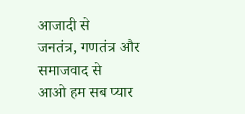आजादी से
जनतंत्र, गणतंत्र और समाजवाद से
आओ हम सब प्यार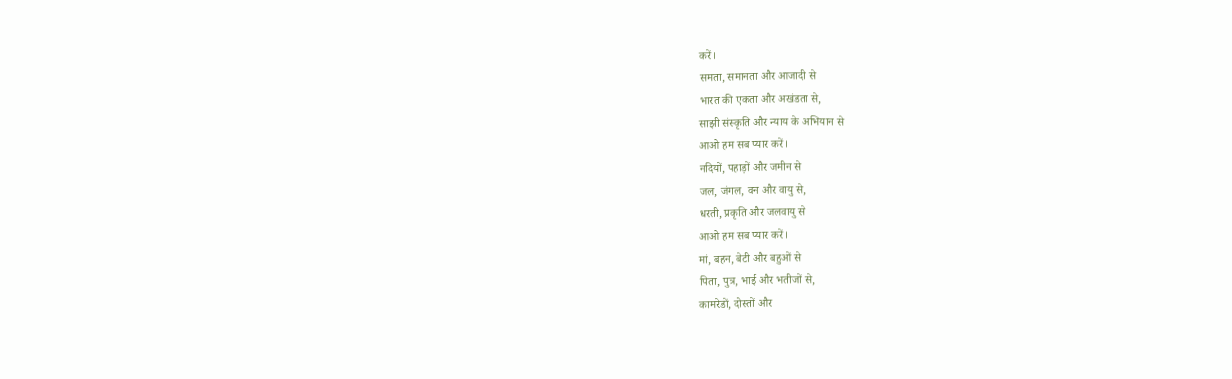करें।
समता, समानता और आजादी से
भारत की एकता और अखंडता से,
साझी संस्कृति और न्याय के अभियान से
आओ हम सब प्यार करें।
नदियों, पहाड़ों और जमीन से
जल, जंगल, वन और वायु से,
धरती, प्रकृति और जलवायु से
आओ हम सब प्यार करें।
मां, बहन, बेटी और बहुओं से
पिता, पुत्र, भाई और भतीजों से,
कामरेडों, दोस्तों और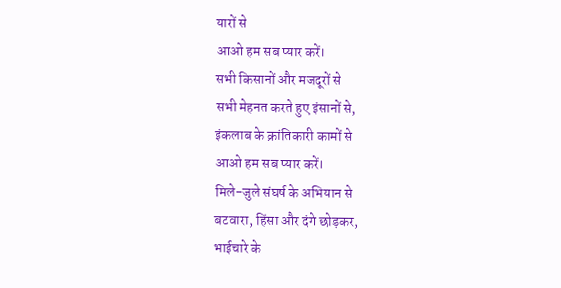यारों से
आओ हम सब प्यार करें।
सभी किसानों और मजदूरों से
सभी मेहनत करते हुए इंसानों से,
इंकलाब के क्रांतिकारी कामों से
आओ हम सब प्यार करें।
मिले-जुले संघर्ष के अभियान से
बटवारा, हिंसा और दंगे छोड़कर,
भाईचारे के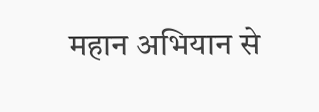महान अभियान से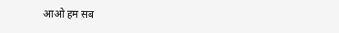आओ हम सब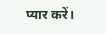प्यार करें।